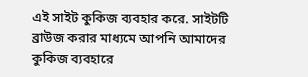এই সাইট কুকিজ ব্যবহার করে. সাইটটি ব্রাউজ করার মাধ্যমে আপনি আমাদের কুকিজ ব্যবহারে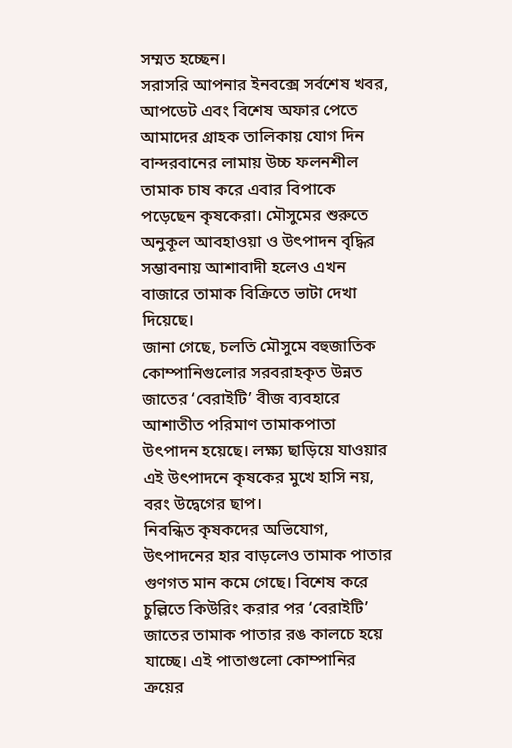সম্মত হচ্ছেন।
সরাসরি আপনার ইনবক্সে সর্বশেষ খবর, আপডেট এবং বিশেষ অফার পেতে আমাদের গ্রাহক তালিকায় যোগ দিন
বান্দরবানের লামায় উচ্চ ফলনশীল তামাক চাষ করে এবার বিপাকে পড়েছেন কৃষকেরা। মৌসুমের শুরুতে অনুকূল আবহাওয়া ও উৎপাদন বৃদ্ধির সম্ভাবনায় আশাবাদী হলেও এখন বাজারে তামাক বিক্রিতে ভাটা দেখা দিয়েছে।
জানা গেছে, চলতি মৌসুমে বহুজাতিক কোম্পানিগুলোর সরবরাহকৃত উন্নত জাতের ‘বেরাইটি’ বীজ ব্যবহারে আশাতীত পরিমাণ তামাকপাতা উৎপাদন হয়েছে। লক্ষ্য ছাড়িয়ে যাওয়ার এই উৎপাদনে কৃষকের মুখে হাসি নয়, বরং উদ্বেগের ছাপ।
নিবন্ধিত কৃষকদের অভিযোগ, উৎপাদনের হার বাড়লেও তামাক পাতার গুণগত মান কমে গেছে। বিশেষ করে চুল্লিতে কিউরিং করার পর ‘বেরাইটি’ জাতের তামাক পাতার রঙ কালচে হয়ে যাচ্ছে। এই পাতাগুলো কোম্পানির ক্রয়ের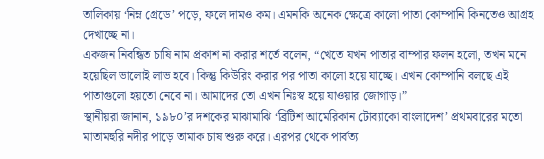তালিকায় ‘নিম্ন গ্রেডে’ পড়ে, ফলে দামও কম। এমনকি অনেক ক্ষেত্রে কালো পাতা কোম্পানি কিনতেও আগ্রহ দেখাচ্ছে না।
একজন নিবন্ধিত চাষি নাম প্রকাশ না করার শর্তে বলেন, “খেতে যখন পাতার বাম্পার ফলন হলো, তখন মনে হয়েছিল ভালোই লাভ হবে। কিন্তু কিউরিং করার পর পাতা কালো হয়ে যাচ্ছে। এখন কোম্পানি বলছে এই পাতাগুলো হয়তো নেবে না। আমাদের তো এখন নিঃস্ব হয়ে যাওয়ার জোগাড়।”
স্থানীয়রা জানান, ১৯৮০’র দশকের মাঝামাঝি ‘ব্রিটিশ আমেরিকান টোব্যাকো বাংলাদেশ’ প্রথমবারের মতো মাতামহুরি নদীর পাড়ে তামাক চাষ শুরু করে। এরপর থেকে পার্বত্য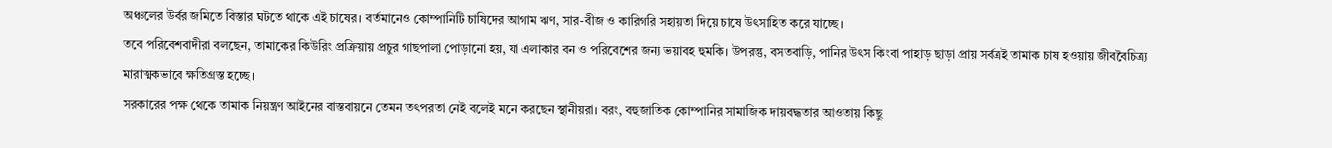অঞ্চলের উর্বর জমিতে বিস্তার ঘটতে থাকে এই চাষের। বর্তমানেও কোম্পানিটি চাষিদের আগাম ঋণ, সার-বীজ ও কারিগরি সহায়তা দিয়ে চাষে উৎসাহিত করে যাচ্ছে।
তবে পরিবেশবাদীরা বলছেন, তামাকের কিউরিং প্রক্রিয়ায় প্রচুর গাছপালা পোড়ানো হয়, যা এলাকার বন ও পরিবেশের জন্য ভয়াবহ হুমকি। উপরন্তু, বসতবাড়ি, পানির উৎস কিংবা পাহাড় ছাড়া প্রায় সর্বত্রই তামাক চাষ হওয়ায় জীববৈচিত্র্য মারাত্মকভাবে ক্ষতিগ্রস্ত হচ্ছে।
সরকারের পক্ষ থেকে তামাক নিয়ন্ত্রণ আইনের বাস্তবায়নে তেমন তৎপরতা নেই বলেই মনে করছেন স্থানীয়রা। বরং, বহুজাতিক কোম্পানির সামাজিক দায়বদ্ধতার আওতায় কিছু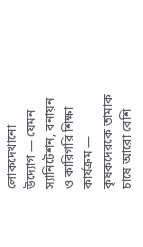লোকদেখানো উদ্যোগ — যেমন স্যানিটেশন, বনায়ন ও কারিগরি শিক্ষা কার্যক্রম — কৃষকদেরকে তামাক চাষে আরো বেশি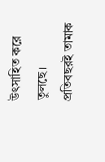উৎসাহিত করে তুলছে।
প্রতিবছরই তামাক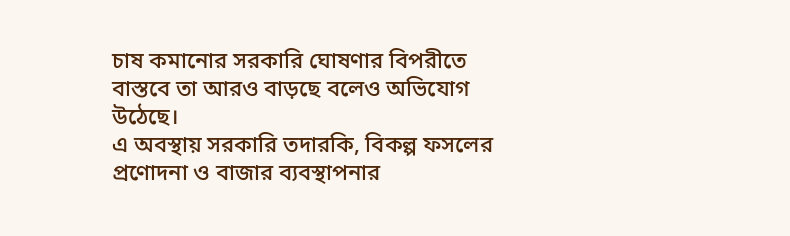চাষ কমানোর সরকারি ঘোষণার বিপরীতে বাস্তবে তা আরও বাড়ছে বলেও অভিযোগ উঠেছে।
এ অবস্থায় সরকারি তদারকি, বিকল্প ফসলের প্রণোদনা ও বাজার ব্যবস্থাপনার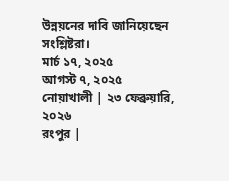উন্নয়নের দাবি জানিয়েছেন সংশ্লিষ্টরা।
মার্চ ১৭, ২০২৫
আগস্ট ৭, ২০২৫
নোয়াখালী | ২৩ ফেব্রুয়ারি, ২০২৬
রংপুর |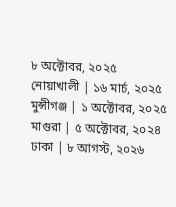৮ অক্টোবর, ২০২৫
নোয়াখালী | ১৬ মার্চ, ২০২৫
মুন্সীগঞ্জ | ১ অক্টোবর, ২০২৫
মাগুরা | ৫ অক্টোবর, ২০২৪
ঢাকা | ৮ আগস্ট, ২০২৬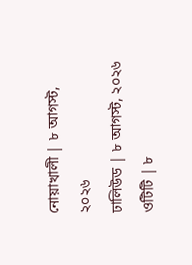নোয়াখালী | ৮ আগস্ট, ২০২৬
ঢালিউড | ৮ আগস্ট, ২০২৬
ওটিটি | ৮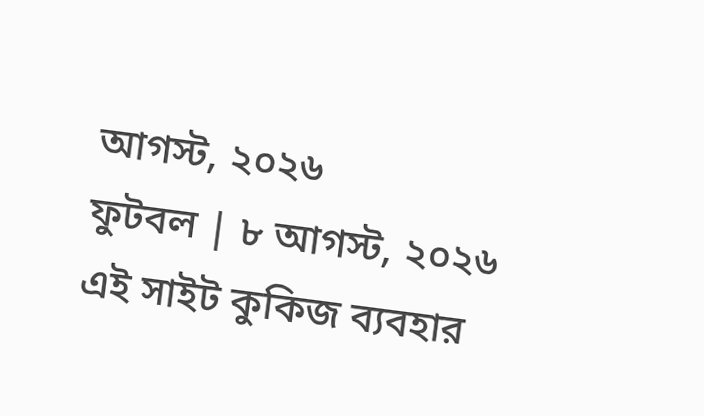আগস্ট, ২০২৬
ফুটবল | ৮ আগস্ট, ২০২৬
এই সাইট কুকিজ ব্যবহার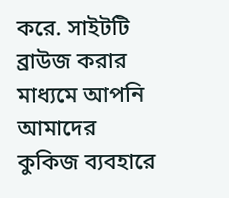করে. সাইটটি ব্রাউজ করার মাধ্যমে আপনি আমাদের কুকিজ ব্যবহারে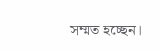সম্মত হচ্ছেন।